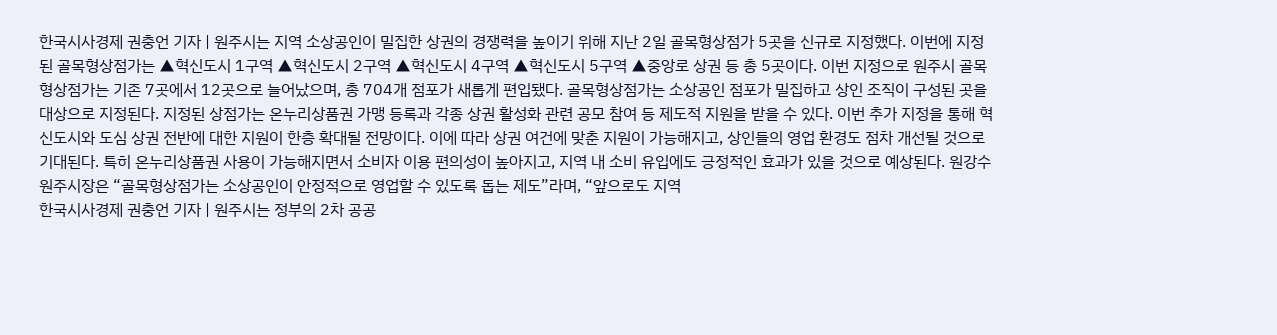한국시사경제 권충언 기자 | 원주시는 지역 소상공인이 밀집한 상권의 경쟁력을 높이기 위해 지난 2일 골목형상점가 5곳을 신규로 지정했다. 이번에 지정된 골목형상점가는 ▲혁신도시 1구역 ▲혁신도시 2구역 ▲혁신도시 4구역 ▲혁신도시 5구역 ▲중앙로 상권 등 총 5곳이다. 이번 지정으로 원주시 골목형상점가는 기존 7곳에서 12곳으로 늘어났으며, 총 704개 점포가 새롭게 편입됐다. 골목형상점가는 소상공인 점포가 밀집하고 상인 조직이 구성된 곳을 대상으로 지정된다. 지정된 상점가는 온누리상품권 가맹 등록과 각종 상권 활성화 관련 공모 참여 등 제도적 지원을 받을 수 있다. 이번 추가 지정을 통해 혁신도시와 도심 상권 전반에 대한 지원이 한층 확대될 전망이다. 이에 따라 상권 여건에 맞춘 지원이 가능해지고, 상인들의 영업 환경도 점차 개선될 것으로 기대된다. 특히 온누리상품권 사용이 가능해지면서 소비자 이용 편의성이 높아지고, 지역 내 소비 유입에도 긍정적인 효과가 있을 것으로 예상된다. 원강수 원주시장은 “골목형상점가는 소상공인이 안정적으로 영업할 수 있도록 돕는 제도”라며, “앞으로도 지역
한국시사경제 권충언 기자 | 원주시는 정부의 2차 공공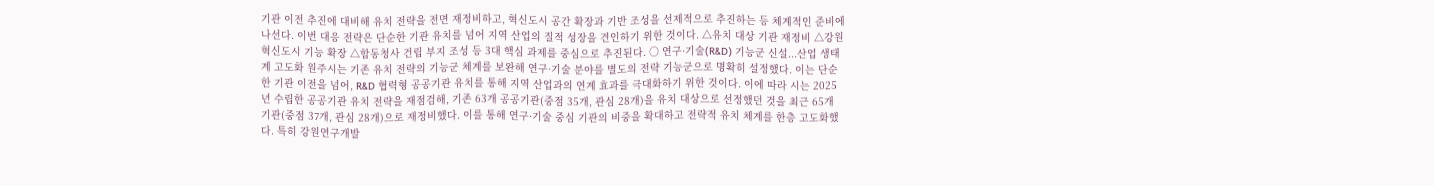기관 이전 추진에 대비해 유치 전략을 전면 재정비하고, 혁신도시 공간 확장과 기반 조성을 선제적으로 추진하는 등 체계적인 준비에 나선다. 이번 대응 전략은 단순한 기관 유치를 넘어 지역 산업의 질적 성장을 견인하기 위한 것이다. △유치 대상 기관 재정비 △강원혁신도시 기능 확장 △합동청사 건립 부지 조성 등 3대 핵심 과제를 중심으로 추진된다. ○ 연구·기술(R&D) 기능군 신설...산업 생태계 고도화 원주시는 기존 유치 전략의 기능군 체계를 보완해 연구·기술 분야를 별도의 전략 기능군으로 명확히 설정했다. 이는 단순한 기관 이전을 넘어, R&D 협력형 공공기관 유치를 통해 지역 산업과의 연계 효과를 극대화하기 위한 것이다. 이에 따라 시는 2025년 수립한 공공기관 유치 전략을 재점검해, 기존 63개 공공기관(중점 35개, 관심 28개)을 유치 대상으로 선정했던 것을 최근 65개 기관(중점 37개, 관심 28개)으로 재정비했다. 이를 통해 연구·기술 중심 기관의 비중을 확대하고 전략적 유치 체계를 한층 고도화했다. 특히 강원연구개발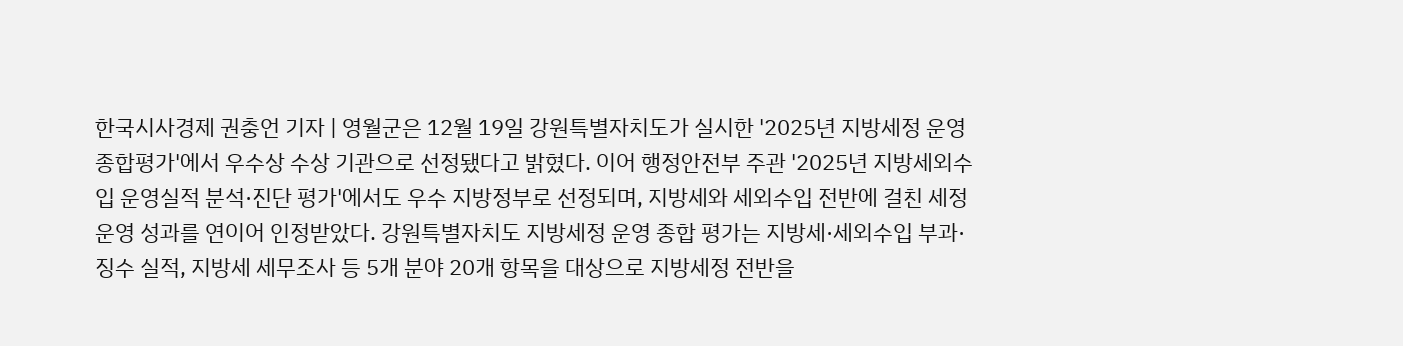한국시사경제 권충언 기자 | 영월군은 12월 19일 강원특별자치도가 실시한 '2025년 지방세정 운영 종합평가'에서 우수상 수상 기관으로 선정됐다고 밝혔다. 이어 행정안전부 주관 '2025년 지방세외수입 운영실적 분석·진단 평가'에서도 우수 지방정부로 선정되며, 지방세와 세외수입 전반에 걸친 세정 운영 성과를 연이어 인정받았다. 강원특별자치도 지방세정 운영 종합 평가는 지방세·세외수입 부과·징수 실적, 지방세 세무조사 등 5개 분야 20개 항목을 대상으로 지방세정 전반을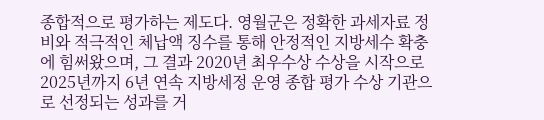종합적으로 평가하는 제도다. 영월군은 정확한 과세자료 정비와 적극적인 체납액 징수를 통해 안정적인 지방세수 확충에 힘써왔으며, 그 결과 2020년 최우수상 수상을 시작으로 2025년까지 6년 연속 지방세정 운영 종합 평가 수상 기관으로 선정되는 성과를 거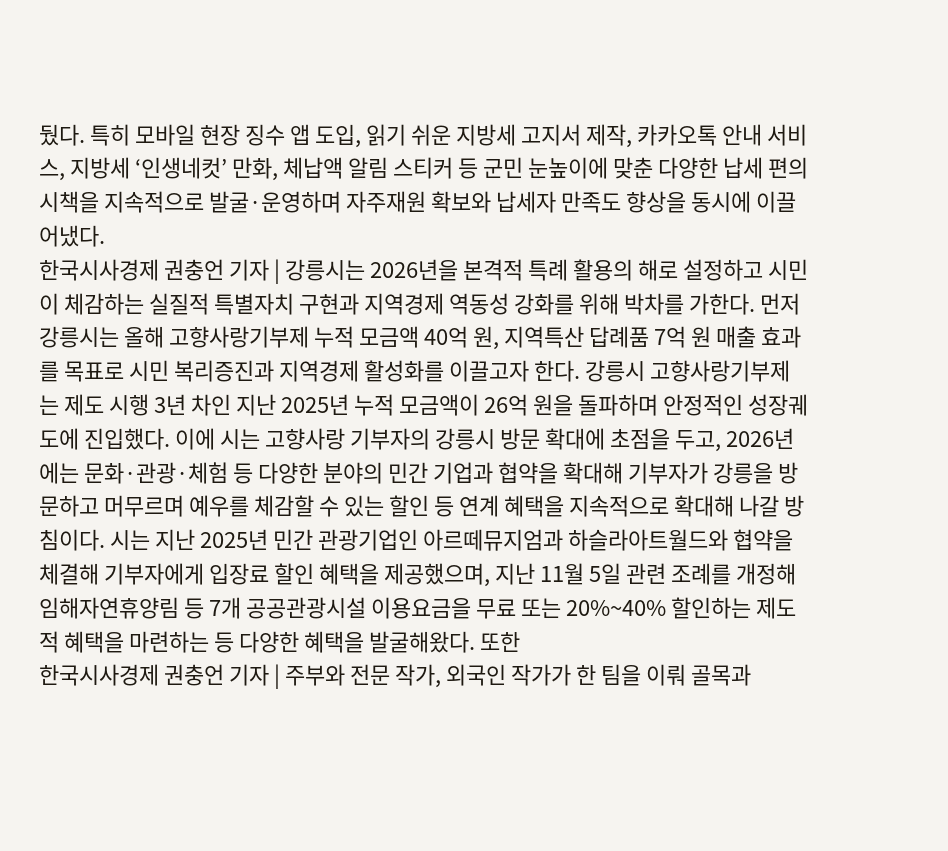뒀다. 특히 모바일 현장 징수 앱 도입, 읽기 쉬운 지방세 고지서 제작, 카카오톡 안내 서비스, 지방세 ‘인생네컷’ 만화, 체납액 알림 스티커 등 군민 눈높이에 맞춘 다양한 납세 편의 시책을 지속적으로 발굴·운영하며 자주재원 확보와 납세자 만족도 향상을 동시에 이끌어냈다.
한국시사경제 권충언 기자 | 강릉시는 2026년을 본격적 특례 활용의 해로 설정하고 시민이 체감하는 실질적 특별자치 구현과 지역경제 역동성 강화를 위해 박차를 가한다. 먼저 강릉시는 올해 고향사랑기부제 누적 모금액 40억 원, 지역특산 답례품 7억 원 매출 효과를 목표로 시민 복리증진과 지역경제 활성화를 이끌고자 한다. 강릉시 고향사랑기부제는 제도 시행 3년 차인 지난 2025년 누적 모금액이 26억 원을 돌파하며 안정적인 성장궤도에 진입했다. 이에 시는 고향사랑 기부자의 강릉시 방문 확대에 초점을 두고, 2026년에는 문화·관광·체험 등 다양한 분야의 민간 기업과 협약을 확대해 기부자가 강릉을 방문하고 머무르며 예우를 체감할 수 있는 할인 등 연계 혜택을 지속적으로 확대해 나갈 방침이다. 시는 지난 2025년 민간 관광기업인 아르떼뮤지엄과 하슬라아트월드와 협약을 체결해 기부자에게 입장료 할인 혜택을 제공했으며, 지난 11월 5일 관련 조례를 개정해 임해자연휴양림 등 7개 공공관광시설 이용요금을 무료 또는 20%~40% 할인하는 제도적 혜택을 마련하는 등 다양한 혜택을 발굴해왔다. 또한
한국시사경제 권충언 기자 | 주부와 전문 작가, 외국인 작가가 한 팀을 이뤄 골목과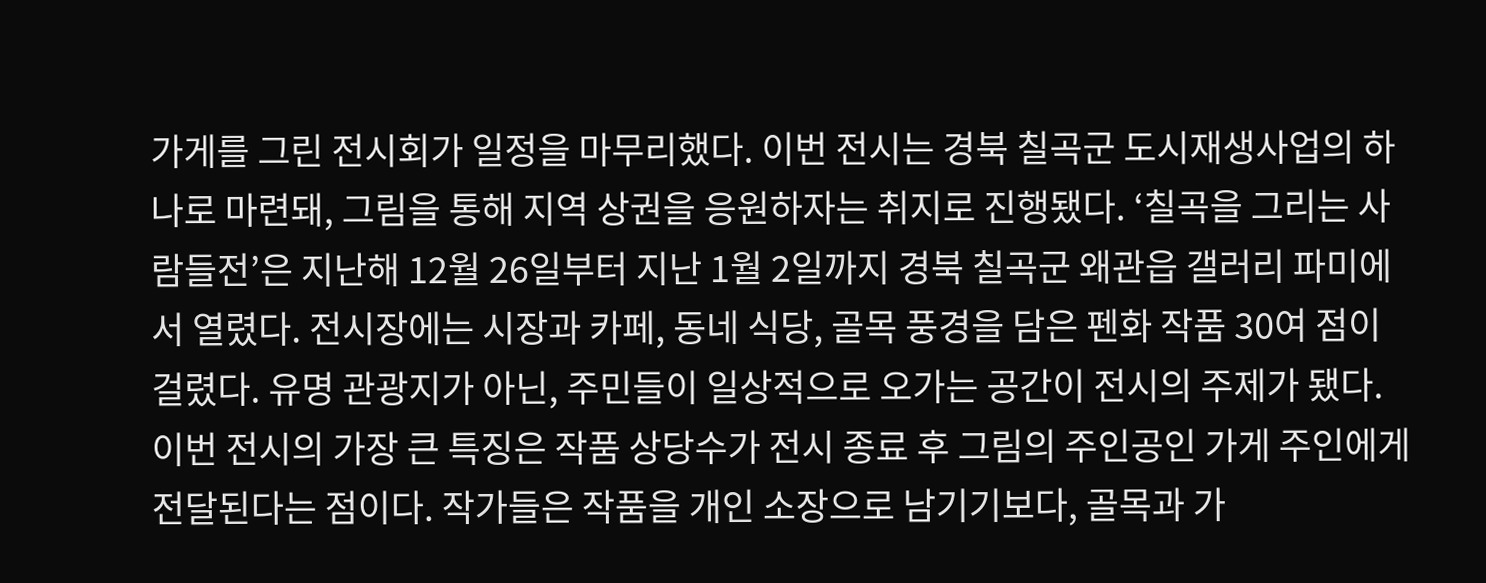가게를 그린 전시회가 일정을 마무리했다. 이번 전시는 경북 칠곡군 도시재생사업의 하나로 마련돼, 그림을 통해 지역 상권을 응원하자는 취지로 진행됐다. ‘칠곡을 그리는 사람들전’은 지난해 12월 26일부터 지난 1월 2일까지 경북 칠곡군 왜관읍 갤러리 파미에서 열렸다. 전시장에는 시장과 카페, 동네 식당, 골목 풍경을 담은 펜화 작품 30여 점이 걸렸다. 유명 관광지가 아닌, 주민들이 일상적으로 오가는 공간이 전시의 주제가 됐다. 이번 전시의 가장 큰 특징은 작품 상당수가 전시 종료 후 그림의 주인공인 가게 주인에게 전달된다는 점이다. 작가들은 작품을 개인 소장으로 남기기보다, 골목과 가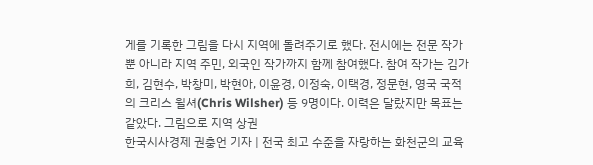게를 기록한 그림을 다시 지역에 돌려주기로 했다. 전시에는 전문 작가뿐 아니라 지역 주민, 외국인 작가까지 함께 참여했다. 참여 작가는 김가희, 김현수, 박창미, 박현아, 이윤경, 이정숙, 이택경, 정문현, 영국 국적의 크리스 윌셔(Chris Wilsher) 등 9명이다. 이력은 달랐지만 목표는 같았다. 그림으로 지역 상권
한국시사경제 권충언 기자 | 전국 최고 수준을 자랑하는 화천군의 교육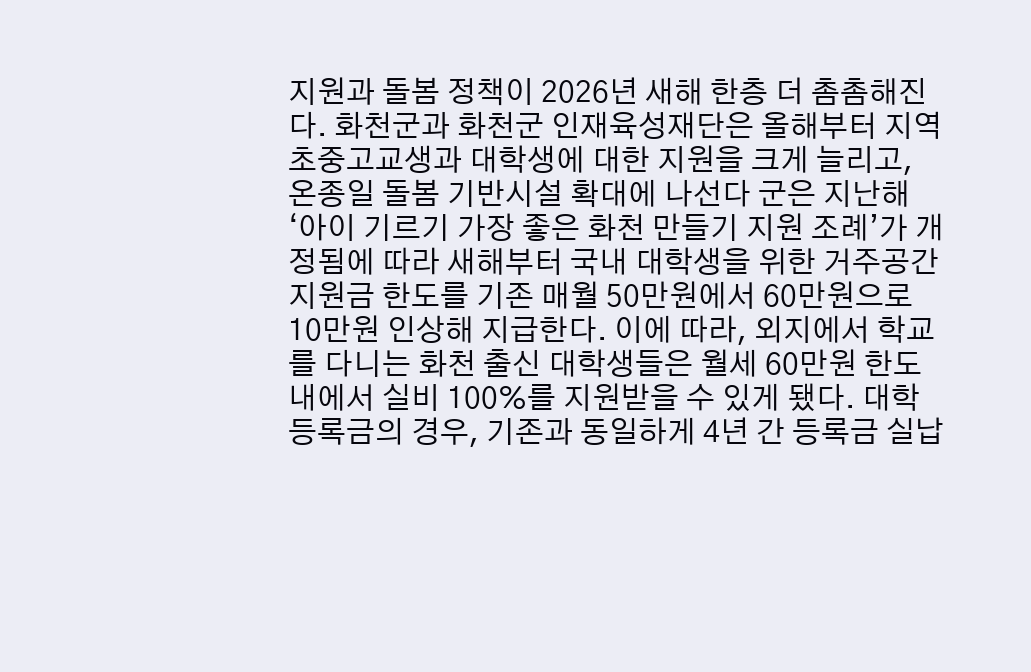지원과 돌봄 정책이 2026년 새해 한층 더 촘촘해진다. 화천군과 화천군 인재육성재단은 올해부터 지역 초중고교생과 대학생에 대한 지원을 크게 늘리고, 온종일 돌봄 기반시설 확대에 나선다 군은 지난해 ‘아이 기르기 가장 좋은 화천 만들기 지원 조례’가 개정됨에 따라 새해부터 국내 대학생을 위한 거주공간 지원금 한도를 기존 매월 50만원에서 60만원으로 10만원 인상해 지급한다. 이에 따라, 외지에서 학교를 다니는 화천 출신 대학생들은 월세 60만원 한도 내에서 실비 100%를 지원받을 수 있게 됐다. 대학 등록금의 경우, 기존과 동일하게 4년 간 등록금 실납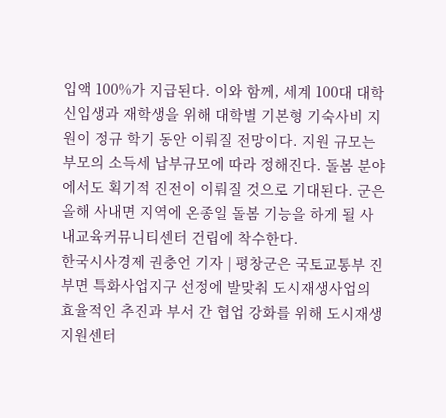입액 100%가 지급된다. 이와 함께, 세계 100대 대학 신입생과 재학생을 위해 대학별 기본형 기숙사비 지원이 정규 학기 동안 이뤄질 전망이다. 지원 규모는 부모의 소득세 납부규모에 따라 정해진다. 돌봄 분야에서도 획기적 진전이 이뤄질 것으로 기대된다. 군은 올해 사내면 지역에 온종일 돌봄 기능을 하게 될 사내교육커뮤니티센터 건립에 착수한다.
한국시사경제 권충언 기자 | 평창군은 국토교통부 진부면 특화사업지구 선정에 발맞춰 도시재생사업의 효율적인 추진과 부서 간 협업 강화를 위해 도시재생지원센터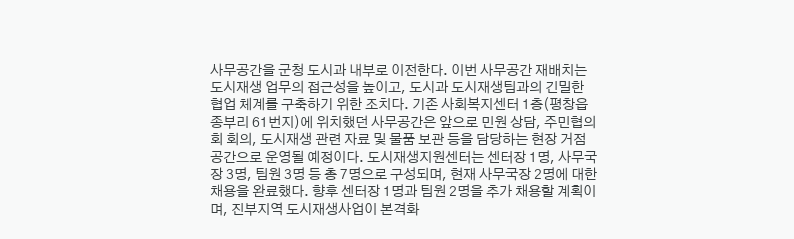사무공간을 군청 도시과 내부로 이전한다. 이번 사무공간 재배치는 도시재생 업무의 접근성을 높이고, 도시과 도시재생팀과의 긴밀한 협업 체계를 구축하기 위한 조치다. 기존 사회복지센터 1층(평창읍 종부리 61번지)에 위치했던 사무공간은 앞으로 민원 상담, 주민협의회 회의, 도시재생 관련 자료 및 물품 보관 등을 담당하는 현장 거점 공간으로 운영될 예정이다. 도시재생지원센터는 센터장 1명, 사무국장 3명, 팀원 3명 등 총 7명으로 구성되며, 현재 사무국장 2명에 대한 채용을 완료했다. 향후 센터장 1명과 팀원 2명을 추가 채용할 계획이며, 진부지역 도시재생사업이 본격화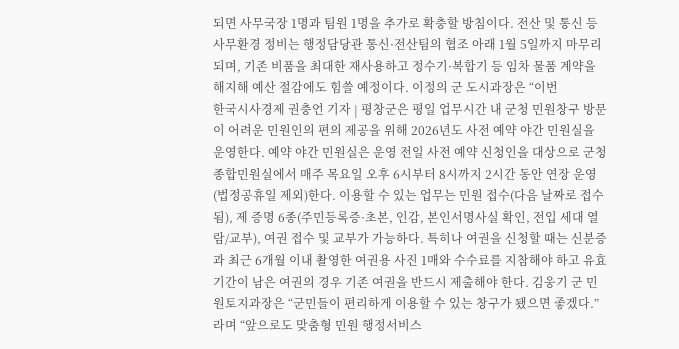되면 사무국장 1명과 팀원 1명을 추가로 확충할 방침이다. 전산 및 통신 등 사무환경 정비는 행정담당관 통신·전산팀의 협조 아래 1월 5일까지 마무리되며, 기존 비품을 최대한 재사용하고 정수기·복합기 등 임차 물품 계약을 해지해 예산 절감에도 힘쓸 예정이다. 이정의 군 도시과장은 “이번
한국시사경제 권충언 기자 | 평창군은 평일 업무시간 내 군청 민원창구 방문이 어려운 민원인의 편의 제공을 위해 2026년도 사전 예약 야간 민원실을 운영한다. 예약 야간 민원실은 운영 전일 사전 예약 신청인을 대상으로 군청 종합민원실에서 매주 목요일 오후 6시부터 8시까지 2시간 동안 연장 운영(법정공휴일 제외)한다. 이용할 수 있는 업무는 민원 접수(다음 날짜로 접수됨), 제 증명 6종(주민등록증·초본, 인감, 본인서명사실 확인, 전입 세대 열람/교부), 여권 접수 및 교부가 가능하다. 특히나 여권을 신청할 때는 신분증과 최근 6개월 이내 촬영한 여권용 사진 1매와 수수료를 지참해야 하고 유효기간이 남은 여권의 경우 기존 여권을 반드시 제출해야 한다. 김웅기 군 민원토지과장은 “군민들이 편리하게 이용할 수 있는 창구가 됐으면 좋겠다.”라며 “앞으로도 맞춤형 민원 행정서비스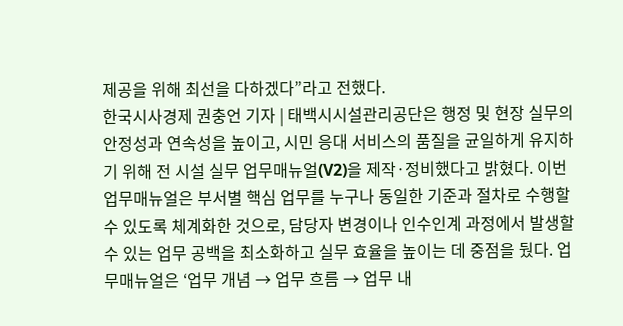제공을 위해 최선을 다하겠다”라고 전했다.
한국시사경제 권충언 기자 | 태백시시설관리공단은 행정 및 현장 실무의 안정성과 연속성을 높이고, 시민 응대 서비스의 품질을 균일하게 유지하기 위해 전 시설 실무 업무매뉴얼(V2)을 제작·정비했다고 밝혔다. 이번 업무매뉴얼은 부서별 핵심 업무를 누구나 동일한 기준과 절차로 수행할 수 있도록 체계화한 것으로, 담당자 변경이나 인수인계 과정에서 발생할 수 있는 업무 공백을 최소화하고 실무 효율을 높이는 데 중점을 뒀다. 업무매뉴얼은 ‘업무 개념 → 업무 흐름 → 업무 내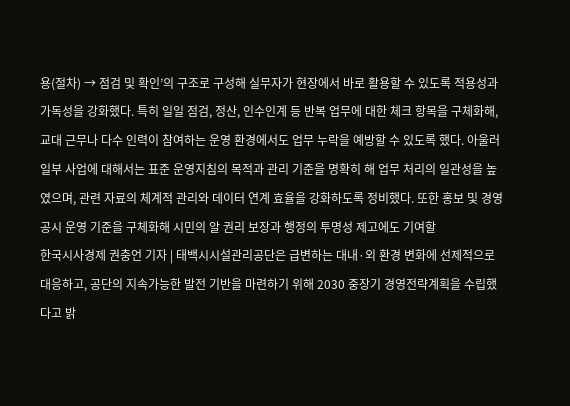용(절차) → 점검 및 확인’의 구조로 구성해 실무자가 현장에서 바로 활용할 수 있도록 적용성과 가독성을 강화했다. 특히 일일 점검, 정산, 인수인계 등 반복 업무에 대한 체크 항목을 구체화해, 교대 근무나 다수 인력이 참여하는 운영 환경에서도 업무 누락을 예방할 수 있도록 했다. 아울러 일부 사업에 대해서는 표준 운영지침의 목적과 관리 기준을 명확히 해 업무 처리의 일관성을 높였으며, 관련 자료의 체계적 관리와 데이터 연계 효율을 강화하도록 정비했다. 또한 홍보 및 경영공시 운영 기준을 구체화해 시민의 알 권리 보장과 행정의 투명성 제고에도 기여할
한국시사경제 권충언 기자 | 태백시시설관리공단은 급변하는 대내·외 환경 변화에 선제적으로 대응하고, 공단의 지속가능한 발전 기반을 마련하기 위해 2030 중장기 경영전략계획을 수립했다고 밝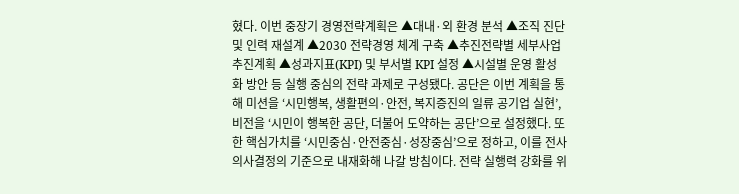혔다. 이번 중장기 경영전략계획은 ▲대내·외 환경 분석 ▲조직 진단 및 인력 재설계 ▲2030 전략경영 체계 구축 ▲추진전략별 세부사업 추진계획 ▲성과지표(KPI) 및 부서별 KPI 설정 ▲시설별 운영 활성화 방안 등 실행 중심의 전략 과제로 구성됐다. 공단은 이번 계획을 통해 미션을 ‘시민행복, 생활편의·안전, 복지증진의 일류 공기업 실현’, 비전을 ‘시민이 행복한 공단, 더불어 도약하는 공단’으로 설정했다. 또한 핵심가치를 ‘시민중심·안전중심·성장중심’으로 정하고, 이를 전사 의사결정의 기준으로 내재화해 나갈 방침이다. 전략 실행력 강화를 위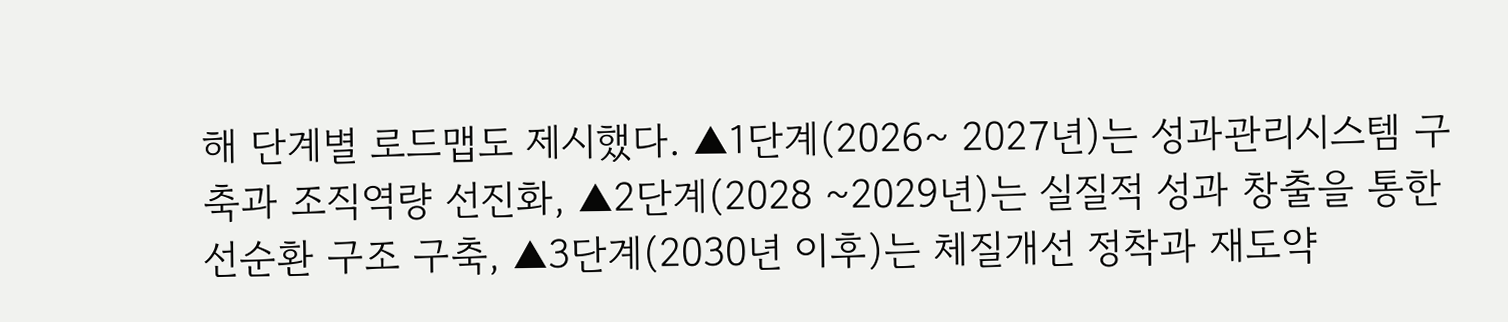해 단계별 로드맵도 제시했다. ▲1단계(2026~ 2027년)는 성과관리시스템 구축과 조직역량 선진화, ▲2단계(2028 ~2029년)는 실질적 성과 창출을 통한 선순환 구조 구축, ▲3단계(2030년 이후)는 체질개선 정착과 재도약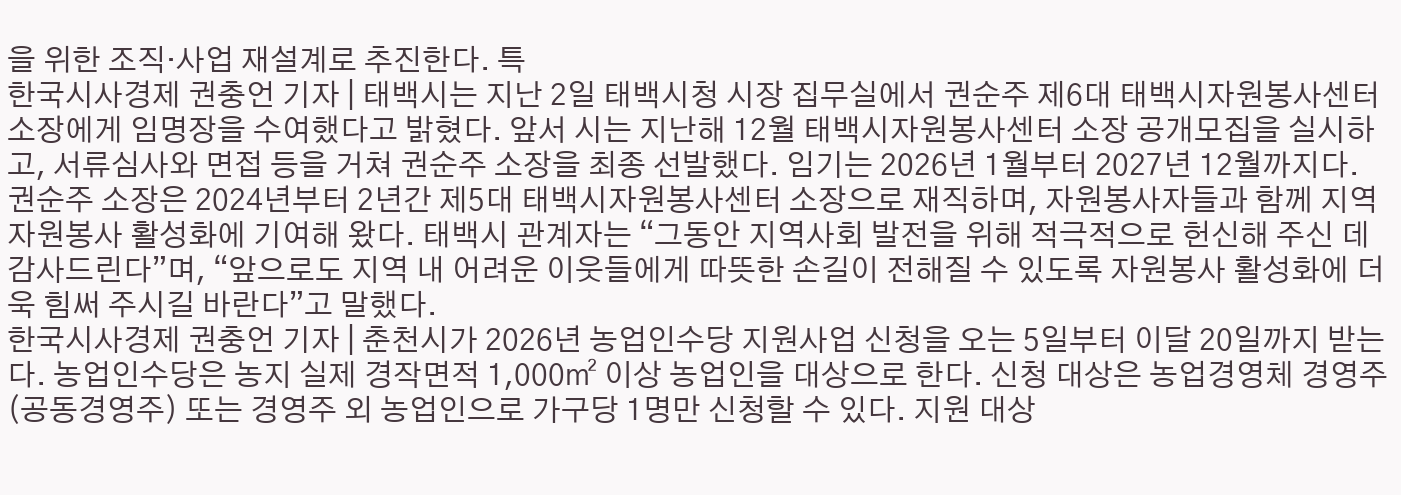을 위한 조직·사업 재설계로 추진한다. 특
한국시사경제 권충언 기자 | 태백시는 지난 2일 태백시청 시장 집무실에서 권순주 제6대 태백시자원봉사센터 소장에게 임명장을 수여했다고 밝혔다. 앞서 시는 지난해 12월 태백시자원봉사센터 소장 공개모집을 실시하고, 서류심사와 면접 등을 거쳐 권순주 소장을 최종 선발했다. 임기는 2026년 1월부터 2027년 12월까지다. 권순주 소장은 2024년부터 2년간 제5대 태백시자원봉사센터 소장으로 재직하며, 자원봉사자들과 함께 지역 자원봉사 활성화에 기여해 왔다. 태백시 관계자는 “그동안 지역사회 발전을 위해 적극적으로 헌신해 주신 데 감사드린다”며, “앞으로도 지역 내 어려운 이웃들에게 따뜻한 손길이 전해질 수 있도록 자원봉사 활성화에 더욱 힘써 주시길 바란다”고 말했다.
한국시사경제 권충언 기자 | 춘천시가 2026년 농업인수당 지원사업 신청을 오는 5일부터 이달 20일까지 받는다. 농업인수당은 농지 실제 경작면적 1,000㎡ 이상 농업인을 대상으로 한다. 신청 대상은 농업경영체 경영주(공동경영주) 또는 경영주 외 농업인으로 가구당 1명만 신청할 수 있다. 지원 대상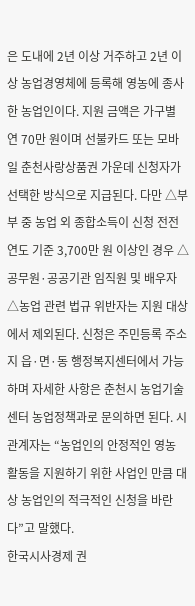은 도내에 2년 이상 거주하고 2년 이상 농업경영체에 등록해 영농에 종사한 농업인이다. 지원 금액은 가구별 연 70만 원이며 선불카드 또는 모바일 춘천사랑상품권 가운데 신청자가 선택한 방식으로 지급된다. 다만 △부부 중 농업 외 종합소득이 신청 전전연도 기준 3,700만 원 이상인 경우 △공무원·공공기관 임직원 및 배우자 △농업 관련 법규 위반자는 지원 대상에서 제외된다. 신청은 주민등록 주소지 읍·면·동 행정복지센터에서 가능하며 자세한 사항은 춘천시 농업기술센터 농업정책과로 문의하면 된다. 시 관계자는 “농업인의 안정적인 영농 활동을 지원하기 위한 사업인 만큼 대상 농업인의 적극적인 신청을 바란다”고 말했다.
한국시사경제 권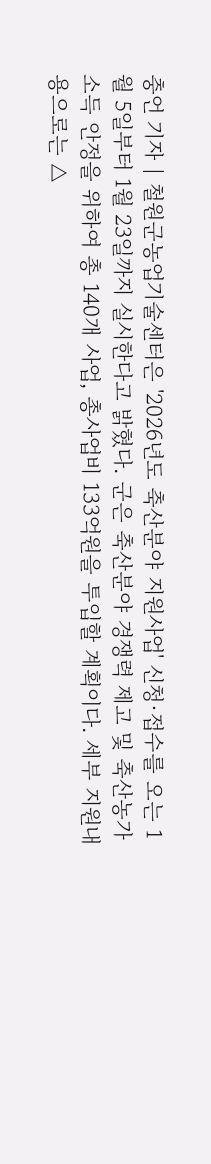충언 기자 | 철원군농업기술센터은 '2026년도 축산분야 지원사업' 신청·접수를 오는 1월 5일부터 1월 23일까지 실시한다고 밝혔다. 군은 축산분야 경쟁력 제고 및 축산농가 소득 안정을 위하여 총 140개 사업, 총사업비 133억원을 투입할 계획이다. 세부 지원내용으로는 △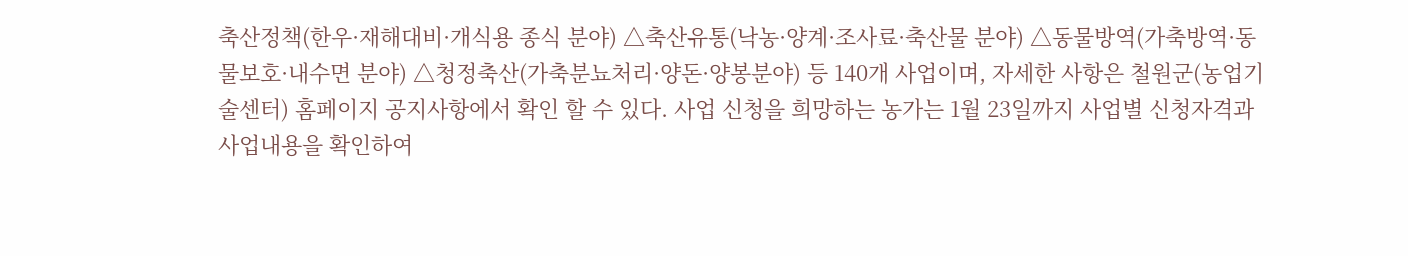축산정책(한우·재해대비·개식용 종식 분야) △축산유통(낙농·양계·조사료·축산물 분야) △동물방역(가축방역·동물보호·내수면 분야) △청정축산(가축분뇨처리·양돈·양봉분야) 등 140개 사업이며, 자세한 사항은 철원군(농업기술센터) 홈페이지 공지사항에서 확인 할 수 있다. 사업 신청을 희망하는 농가는 1월 23일까지 사업별 신청자격과 사업내용을 확인하여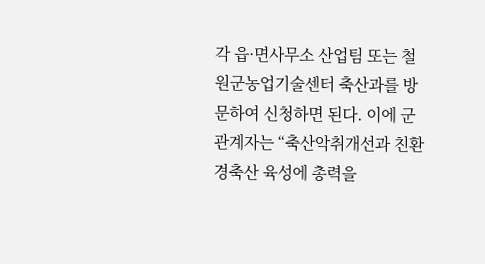각 읍·면사무소 산업팀 또는 철원군농업기술센터 축산과를 방문하여 신청하면 된다. 이에 군 관계자는 “축산악취개선과 친환경축산 육성에 총력을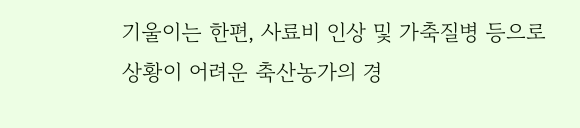기울이는 한편, 사료비 인상 및 가축질병 등으로 상황이 어려운 축산농가의 경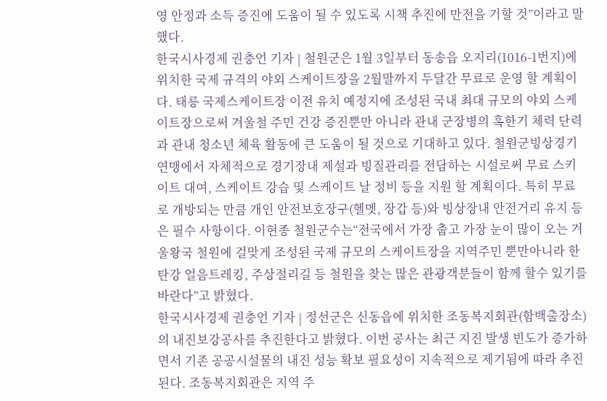영 안정과 소득 증진에 도움이 될 수 있도록 시책 추진에 만전을 기할 것”이라고 말했다.
한국시사경제 권충언 기자 | 철원군은 1월 3일부터 동송읍 오지리(1016-1번지)에 위치한 국제 규격의 야외 스케이트장을 2월말까지 두달간 무료로 운영 할 계획이다. 태릉 국제스케이트장 이전 유치 예정지에 조성된 국내 최대 규모의 야외 스케이트장으로써 겨울철 주민 건강 증진뿐만 아니라 관내 군장병의 혹한기 체력 단력과 관내 청소년 체육 활동에 큰 도움이 될 것으로 기대하고 있다. 철원군빙상경기연맹에서 자체적으로 경기장내 제설과 빙질관리를 전담하는 시설로써 무료 스키이트 대여, 스케이트 강습 및 스케이트 날 정비 등을 지원 할 계획이다. 특히 무료로 개방되는 만큼 개인 안전보호장구(헬멧, 장갑 등)와 빙상장내 안전거리 유지 등은 필수 사항이다. 이현종 철원군수는“전국에서 가장 춥고 가장 눈이 많이 오는 겨울왕국 철원에 걸맞게 조성된 국제 규모의 스케이트장을 지역주민 뿐만아니라 한탄강 얼음트레킹, 주상절리길 등 철원을 찾는 많은 관광객분들이 함께 할수 있기를 바란다”고 밝혔다.
한국시사경제 권충언 기자 | 정선군은 신동읍에 위치한 조동복지회관(함백출장소)의 내진보강공사를 추진한다고 밝혔다. 이번 공사는 최근 지진 발생 빈도가 증가하면서 기존 공공시설물의 내진 성능 확보 필요성이 지속적으로 제기됨에 따라 추진된다. 조동복지회관은 지역 주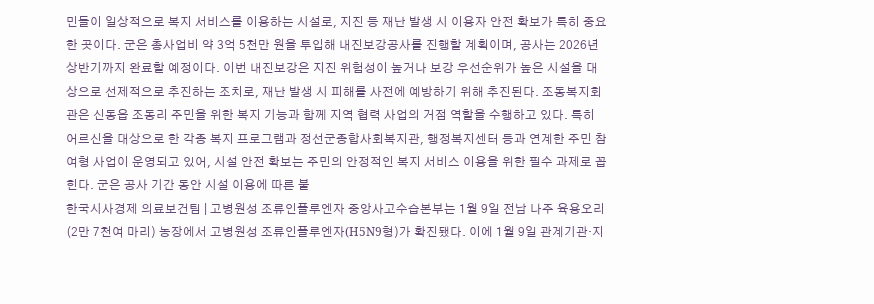민들이 일상적으로 복지 서비스를 이용하는 시설로, 지진 등 재난 발생 시 이용자 안전 확보가 특히 중요한 곳이다. 군은 총사업비 약 3억 5천만 원을 투입해 내진보강공사를 진행할 계획이며, 공사는 2026년 상반기까지 완료할 예정이다. 이번 내진보강은 지진 위험성이 높거나 보강 우선순위가 높은 시설을 대상으로 선제적으로 추진하는 조치로, 재난 발생 시 피해를 사전에 예방하기 위해 추진된다. 조동복지회관은 신동읍 조동리 주민을 위한 복지 기능과 함께 지역 협력 사업의 거점 역할을 수행하고 있다. 특히 어르신을 대상으로 한 각종 복지 프로그램과 정선군종합사회복지관, 행정복지센터 등과 연계한 주민 참여형 사업이 운영되고 있어, 시설 안전 확보는 주민의 안정적인 복지 서비스 이용을 위한 필수 과제로 꼽힌다. 군은 공사 기간 동안 시설 이용에 따른 불
한국시사경제 의료보건팀 | 고병원성 조류인플루엔자 중앙사고수습본부는 1월 9일 전남 나주 육용오리(2만 7천여 마리) 농장에서 고병원성 조류인플루엔자(H5N9형)가 확진됐다. 이에 1월 9일 관계기관·지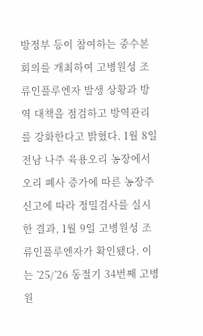방정부 등이 참여하는 중수본 회의를 개최하여 고병원성 조류인플루엔자 발생 상황과 방역 대책을 점검하고 방역관리를 강화한다고 밝혔다. 1월 8일 전남 나주 육용오리 농장에서 오리 폐사 증가에 따른 농장주 신고에 따라 정밀검사를 실시한 결과, 1월 9일 고병원성 조류인플루엔자가 확인됐다. 이는 ’25/’26 동절기 34번째 고병원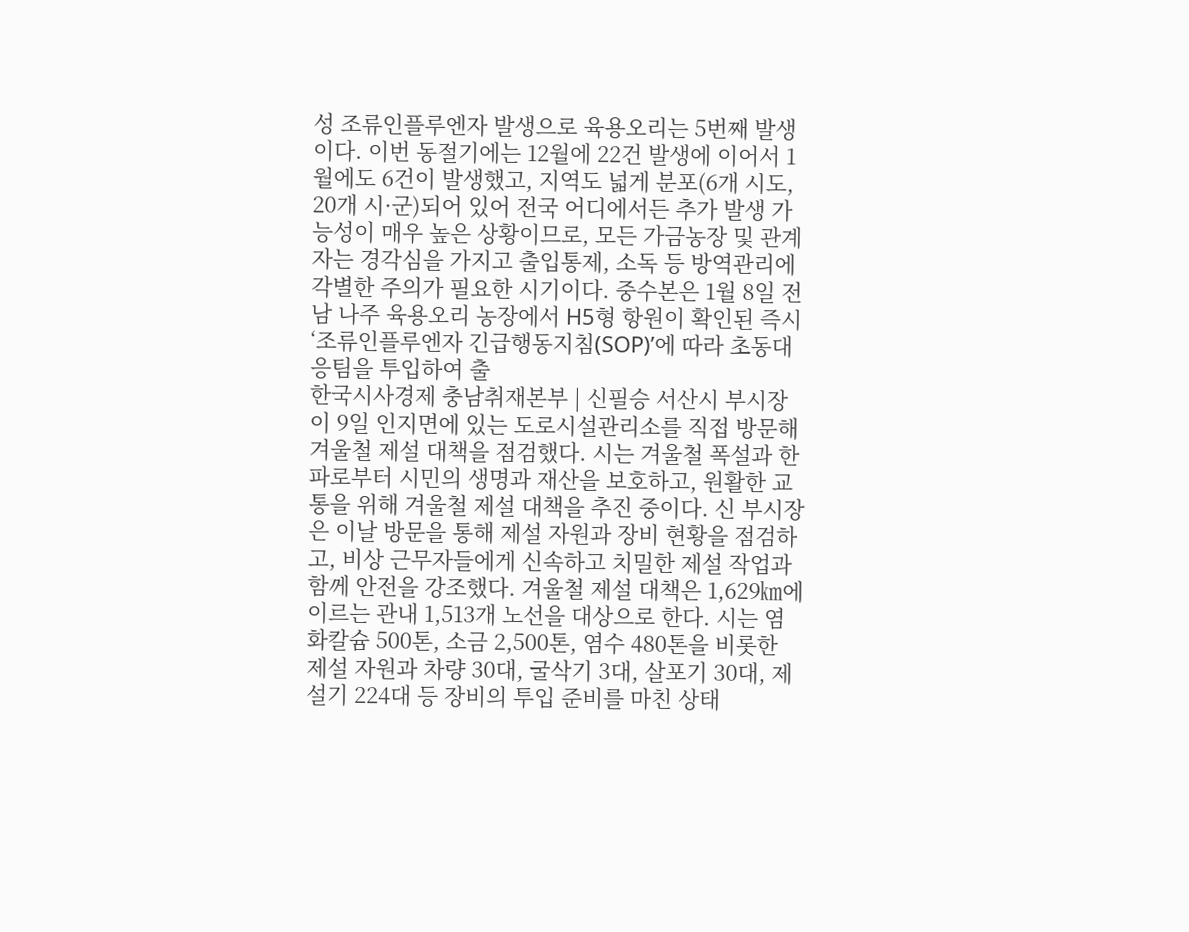성 조류인플루엔자 발생으로 육용오리는 5번째 발생이다. 이번 동절기에는 12월에 22건 발생에 이어서 1월에도 6건이 발생했고, 지역도 넓게 분포(6개 시도, 20개 시·군)되어 있어 전국 어디에서든 추가 발생 가능성이 매우 높은 상황이므로, 모든 가금농장 및 관계자는 경각심을 가지고 출입통제, 소독 등 방역관리에 각별한 주의가 필요한 시기이다. 중수본은 1월 8일 전남 나주 육용오리 농장에서 H5형 항원이 확인된 즉시 ‘조류인플루엔자 긴급행동지침(SOP)’에 따라 초동대응팀을 투입하여 출
한국시사경제 충남취재본부 | 신필승 서산시 부시장이 9일 인지면에 있는 도로시설관리소를 직접 방문해 겨울철 제설 대책을 점검했다. 시는 겨울철 폭설과 한파로부터 시민의 생명과 재산을 보호하고, 원활한 교통을 위해 겨울철 제설 대책을 추진 중이다. 신 부시장은 이날 방문을 통해 제설 자원과 장비 현황을 점검하고, 비상 근무자들에게 신속하고 치밀한 제설 작업과 함께 안전을 강조했다. 겨울철 제설 대책은 1,629㎞에 이르는 관내 1,513개 노선을 대상으로 한다. 시는 염화칼슘 500톤, 소금 2,500톤, 염수 480톤을 비롯한 제설 자원과 차량 30대, 굴삭기 3대, 살포기 30대, 제설기 224대 등 장비의 투입 준비를 마친 상태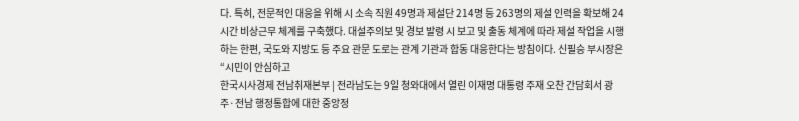다. 특히, 전문적인 대응을 위해 시 소속 직원 49명과 제설단 214명 등 263명의 제설 인력을 확보해 24시간 비상근무 체계를 구축했다. 대설주의보 및 경보 발령 시 보고 및 출동 체계에 따라 제설 작업을 시행하는 한편, 국도와 지방도 등 주요 관문 도로는 관계 기관과 합동 대응한다는 방침이다. 신필승 부시장은 “시민이 안심하고
한국시사경제 전남취재본부 | 전라남도는 9일 청와대에서 열린 이재명 대통령 주재 오찬 간담회서 광주·전남 행정통합에 대한 중앙정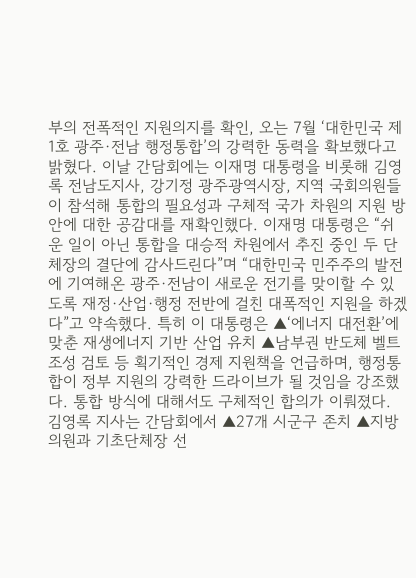부의 전폭적인 지원의지를 확인, 오는 7월 ‘대한민국 제1호 광주·전남 행정통합’의 강력한 동력을 확보했다고 밝혔다. 이날 간담회에는 이재명 대통령을 비롯해 김영록 전남도지사, 강기정 광주광역시장, 지역 국회의원들이 참석해 통합의 필요성과 구체적 국가 차원의 지원 방안에 대한 공감대를 재확인했다. 이재명 대통령은 “쉬운 일이 아닌 통합을 대승적 차원에서 추진 중인 두 단체장의 결단에 감사드린다”며 “대한민국 민주주의 발전에 기여해온 광주·전남이 새로운 전기를 맞이할 수 있도록 재정·산업·행정 전반에 걸친 대폭적인 지원을 하겠다”고 약속했다. 특히 이 대통령은 ▲‘에너지 대전환’에 맞춘 재생에너지 기반 산업 유치 ▲남부권 반도체 벨트 조성 검토 등 획기적인 경제 지원책을 언급하며, 행정통합이 정부 지원의 강력한 드라이브가 될 것임을 강조했다. 통합 방식에 대해서도 구체적인 합의가 이뤄졌다. 김영록 지사는 간담회에서 ▲27개 시군구 존치 ▲지방의원과 기초단체장 선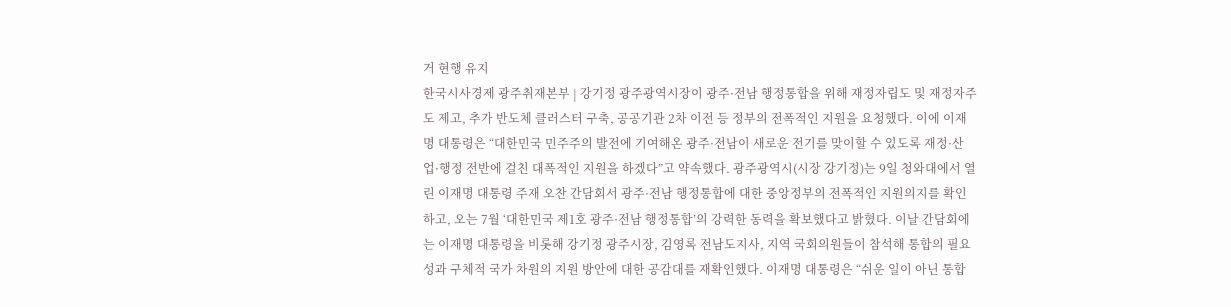거 현행 유지
한국시사경제 광주취재본부 | 강기정 광주광역시장이 광주·전남 행정통합을 위해 재정자립도 및 재정자주도 제고, 추가 반도체 클러스터 구축, 공공기관 2차 이전 등 정부의 전폭적인 지원을 요청했다. 이에 이재명 대통령은 “대한민국 민주주의 발전에 기여해온 광주·전남이 새로운 전기를 맞이할 수 있도록 재정·산업·행정 전반에 걸친 대폭적인 지원을 하겠다”고 약속했다. 광주광역시(시장 강기정)는 9일 청와대에서 열린 이재명 대통령 주재 오찬 간담회서 광주·전남 행정통합에 대한 중앙정부의 전폭적인 지원의지를 확인하고, 오는 7월 ‘대한민국 제1호 광주·전남 행정통합’의 강력한 동력을 확보했다고 밝혔다. 이날 간담회에는 이재명 대통령을 비롯해 강기정 광주시장, 김영록 전남도지사, 지역 국회의원들이 참석해 통합의 필요성과 구체적 국가 차원의 지원 방안에 대한 공감대를 재확인했다. 이재명 대통령은 “쉬운 일이 아닌 통합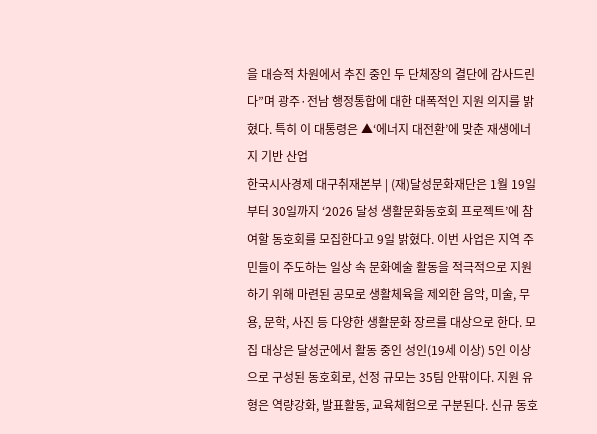을 대승적 차원에서 추진 중인 두 단체장의 결단에 감사드린다”며 광주·전남 행정통합에 대한 대폭적인 지원 의지를 밝혔다. 특히 이 대통령은 ▲‘에너지 대전환’에 맞춘 재생에너지 기반 산업
한국시사경제 대구취재본부 | (재)달성문화재단은 1월 19일부터 30일까지 ‘2026 달성 생활문화동호회 프로젝트’에 참여할 동호회를 모집한다고 9일 밝혔다. 이번 사업은 지역 주민들이 주도하는 일상 속 문화예술 활동을 적극적으로 지원하기 위해 마련된 공모로 생활체육을 제외한 음악, 미술, 무용, 문학, 사진 등 다양한 생활문화 장르를 대상으로 한다. 모집 대상은 달성군에서 활동 중인 성인(19세 이상) 5인 이상으로 구성된 동호회로, 선정 규모는 35팀 안팎이다. 지원 유형은 역량강화, 발표활동, 교육체험으로 구분된다. 신규 동호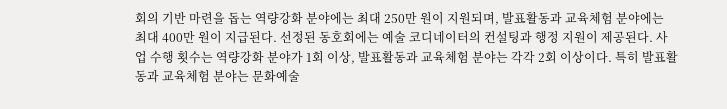회의 기반 마련을 돕는 역량강화 분야에는 최대 250만 원이 지원되며, 발표활동과 교육체험 분야에는 최대 400만 원이 지급된다. 선정된 동호회에는 예술 코디네이터의 컨설팅과 행정 지원이 제공된다. 사업 수행 횟수는 역량강화 분야가 1회 이상, 발표활동과 교육체험 분야는 각각 2회 이상이다. 특히 발표활동과 교육체험 분야는 문화예술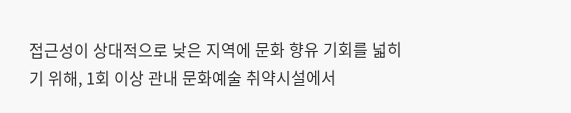접근성이 상대적으로 낮은 지역에 문화 향유 기회를 넓히기 위해, 1회 이상 관내 문화예술 취약시설에서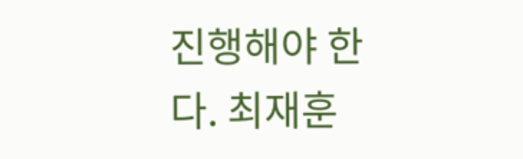진행해야 한다. 최재훈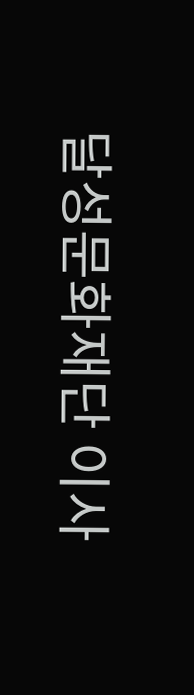달성문화재단 이사